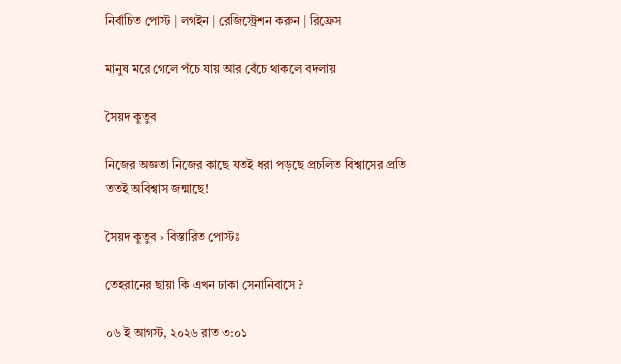নির্বাচিত পোস্ট | লগইন | রেজিস্ট্রেশন করুন | রিফ্রেস

মানুষ মরে গেলে পঁচে যায় আর বেঁচে থাকলে বদলায়

সৈয়দ কুতুব

নিজের অজ্ঞতা নিজের কাছে যতই ধরা পড়ছে প্রচলিত বিশ্বাসের প্রতি ততই অবিশ্বাস জন্মাছে!

সৈয়দ কুতুব › বিস্তারিত পোস্টঃ

তেহরানের ছায়া কি এখন ঢাকা সেনানিবাসে ?

০৬ ই আগস্ট, ২০২৬ রাত ৩:০১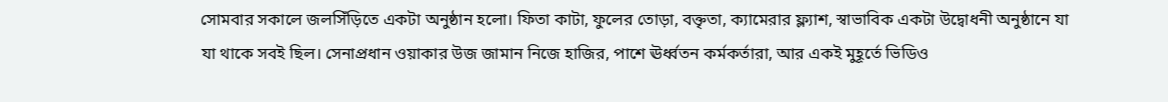সোমবার সকালে জলসিঁড়িতে একটা অনুষ্ঠান হলো। ফিতা কাটা, ফুলের তোড়া, বক্তৃতা, ক্যামেরার ফ্ল্যাশ, স্বাভাবিক একটা উদ্বোধনী অনুষ্ঠানে যা যা থাকে সবই ছিল। সেনাপ্রধান ওয়াকার উজ জামান নিজে হাজির, পাশে ঊর্ধ্বতন কর্মকর্তারা, আর একই মুহূর্তে ভিডিও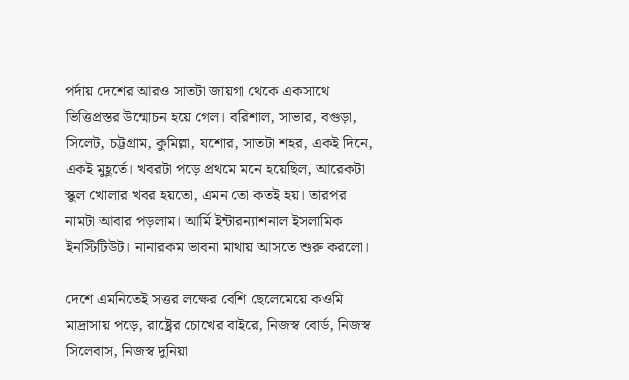পর্দায় দেশের আরও সাতটা জায়গা থেকে একসাথে ভিত্তিপ্রস্তর উন্মোচন হয়ে গেল। বরিশাল, সাভার, বগুড়া, সিলেট, চট্টগ্রাম, কুমিল্লা, যশোর, সাতটা শহর, একই দিনে, একই মুহূর্তে। খবরটা পড়ে প্রথমে মনে হয়েছিল, আরেকটা স্কুল খোলার খবর হয়তো, এমন তো কতই হয়। তারপর নামটা আবার পড়লাম। আর্মি ইন্টারন্যাশনাল ইসলামিক ইনস্টিটিউট। নানারকম ভাবনা মাথায় আসতে শুরু করলো।

দেশে এমনিতেই সত্তর লক্ষের বেশি ছেলেমেয়ে কওমি মাদ্রাসায় পড়ে, রাষ্ট্রের চোখের বাইরে, নিজস্ব বোর্ড, নিজস্ব সিলেবাস, নিজস্ব দুনিয়া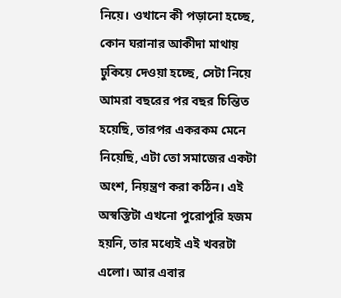নিয়ে। ওখানে কী পড়ানো হচ্ছে, কোন ঘরানার আকীদা মাথায় ঢুকিয়ে দেওয়া হচ্ছে, সেটা নিয়ে আমরা বছরের পর বছর চিন্তিত হয়েছি, তারপর একরকম মেনে নিয়েছি, এটা তো সমাজের একটা অংশ, নিয়ন্ত্রণ করা কঠিন। এই অস্বস্তিটা এখনো পুরোপুরি হজম হয়নি, তার মধ্যেই এই খবরটা এলো। আর এবার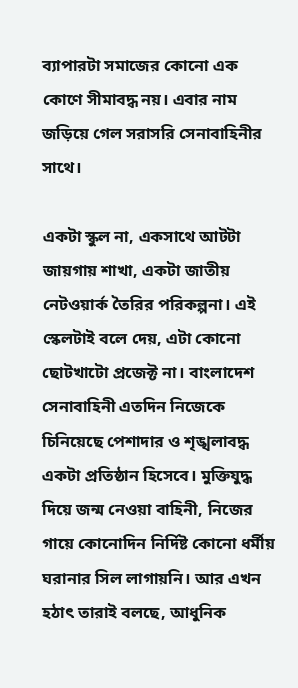ব্যাপারটা সমাজের কোনো এক কোণে সীমাবদ্ধ নয়। এবার নাম জড়িয়ে গেল সরাসরি সেনাবাহিনীর সাথে।

একটা স্কুল না, একসাথে আটটা জায়গায় শাখা, একটা জাতীয় নেটওয়ার্ক তৈরির পরিকল্পনা। এই স্কেলটাই বলে দেয়, এটা কোনো ছোটখাটো প্রজেক্ট না। বাংলাদেশ সেনাবাহিনী এতদিন নিজেকে চিনিয়েছে পেশাদার ও শৃঙ্খলাবদ্ধ একটা প্রতিষ্ঠান হিসেবে। মুক্তিযুদ্ধ দিয়ে জন্ম নেওয়া বাহিনী, নিজের গায়ে কোনোদিন নির্দিষ্ট কোনো ধর্মীয় ঘরানার সিল লাগায়নি। আর এখন হঠাৎ তারাই বলছে, আধুনিক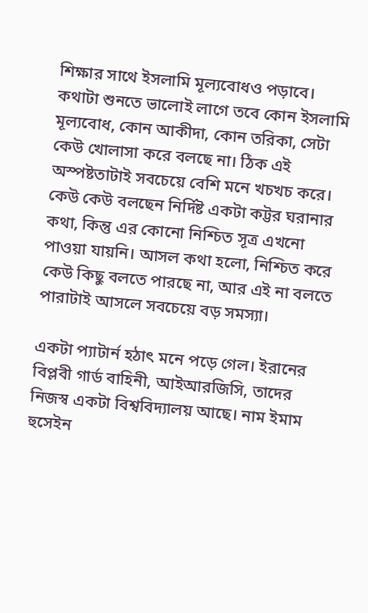শিক্ষার সাথে ইসলামি মূল্যবোধও পড়াবে। কথাটা শুনতে ভালোই লাগে তবে কোন ইসলামি মূল্যবোধ, কোন আকীদা, কোন তরিকা, সেটা কেউ খোলাসা করে বলছে না। ঠিক এই অস্পষ্টতাটাই সবচেয়ে বেশি মনে খচখচ করে। কেউ কেউ বলছেন নির্দিষ্ট একটা কট্টর ঘরানার কথা, কিন্তু এর কোনো নিশ্চিত সূত্র এখনো পাওয়া যায়নি। আসল কথা হলো, নিশ্চিত করে কেউ কিছু বলতে পারছে না, আর এই না বলতে পারাটাই আসলে সবচেয়ে বড় সমস্যা।

একটা প্যাটার্ন হঠাৎ মনে পড়ে গেল। ইরানের বিপ্লবী গার্ড বাহিনী, আইআরজিসি, তাদের নিজস্ব একটা বিশ্ববিদ্যালয় আছে। নাম ইমাম হুসেইন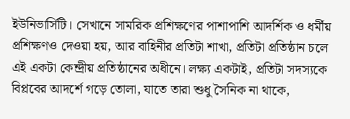ইউনিভার্সিটি। সেখানে সামরিক প্রশিক্ষণের পাশাপাশি আদর্শিক ও ধর্মীয় প্রশিক্ষণও দেওয়া হয়, আর বাহিনীর প্রতিটা শাখা, প্রতিটা প্রতিষ্ঠান চলে এই একটা কেন্দ্রীয় প্রতিষ্ঠানের অধীনে। লক্ষ্য একটাই, প্রতিটা সদস্যকে বিপ্লবের আদর্শে গড়ে তোলা, যাতে তারা শুধু সৈনিক না থাকে,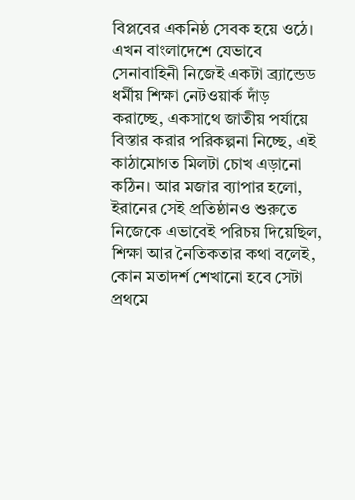বিপ্লবের একনিষ্ঠ সেবক হয়ে ওঠে। এখন বাংলাদেশে যেভাবে সেনাবাহিনী নিজেই একটা ব্র্যান্ডেড ধর্মীয় শিক্ষা নেটওয়ার্ক দাঁড় করাচ্ছে, একসাথে জাতীয় পর্যায়ে বিস্তার করার পরিকল্পনা নিচ্ছে, এই কাঠামোগত মিলটা চোখ এড়ানো কঠিন। আর মজার ব্যাপার হলো, ইরানের সেই প্রতিষ্ঠানও শুরুতে নিজেকে এভাবেই পরিচয় দিয়েছিল, শিক্ষা আর নৈতিকতার কথা বলেই, কোন মতাদর্শ শেখানো হবে সেটা প্রথমে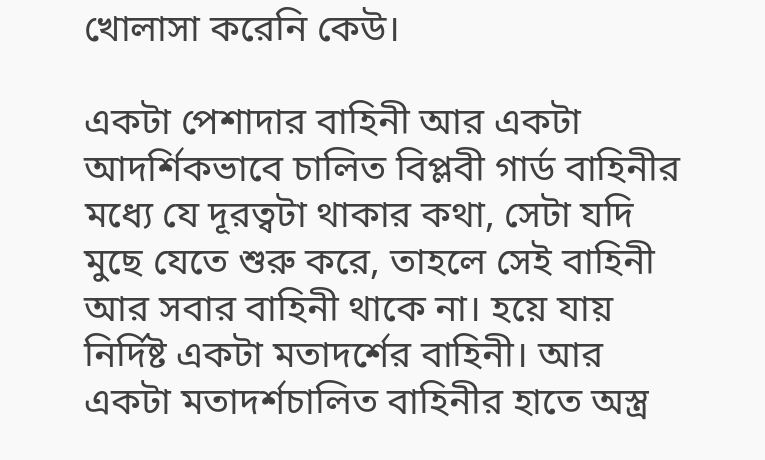খোলাসা করেনি কেউ।

একটা পেশাদার বাহিনী আর একটা আদর্শিকভাবে চালিত বিপ্লবী গার্ড বাহিনীর মধ্যে যে দূরত্বটা থাকার কথা, সেটা যদি মুছে যেতে শুরু করে, তাহলে সেই বাহিনী আর সবার বাহিনী থাকে না। হয়ে যায় নির্দিষ্ট একটা মতাদর্শের বাহিনী। আর একটা মতাদর্শচালিত বাহিনীর হাতে অস্ত্র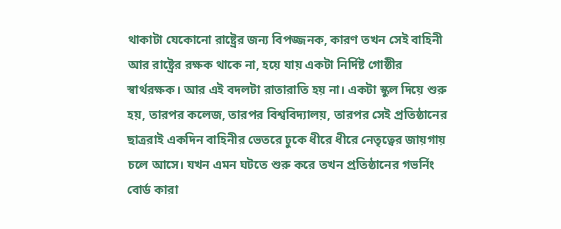থাকাটা যেকোনো রাষ্ট্রের জন্য বিপজ্জনক, কারণ তখন সেই বাহিনী আর রাষ্ট্রের রক্ষক থাকে না, হয়ে যায় একটা নির্দিষ্ট গোষ্ঠীর স্বার্থরক্ষক। আর এই বদলটা রাতারাতি হয় না। একটা স্কুল দিয়ে শুরু হয়, তারপর কলেজ, তারপর বিশ্ববিদ্যালয়, তারপর সেই প্রতিষ্ঠানের ছাত্ররাই একদিন বাহিনীর ভেতরে ঢুকে ধীরে ধীরে নেতৃত্বের জায়গায় চলে আসে। যখন এমন ঘটতে শুরু করে তখন প্রতিষ্ঠানের গভর্নিং বোর্ড কারা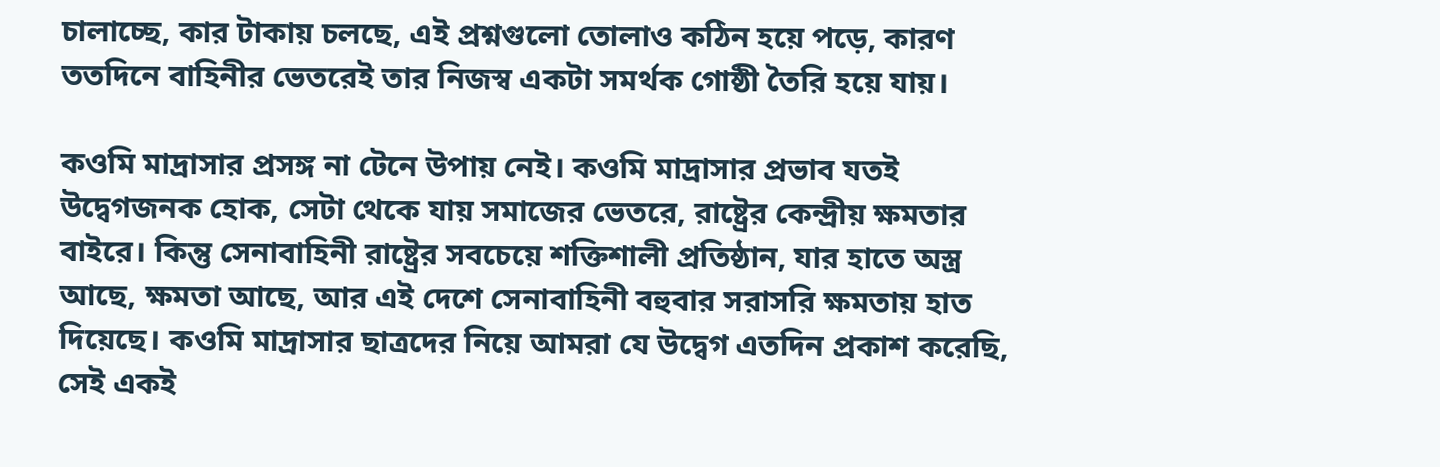চালাচ্ছে, কার টাকায় চলছে, এই প্রশ্নগুলো তোলাও কঠিন হয়ে পড়ে, কারণ ততদিনে বাহিনীর ভেতরেই তার নিজস্ব একটা সমর্থক গোষ্ঠী তৈরি হয়ে যায়।

কওমি মাদ্রাসার প্রসঙ্গ না টেনে উপায় নেই। কওমি মাদ্রাসার প্রভাব যতই উদ্বেগজনক হোক, সেটা থেকে যায় সমাজের ভেতরে, রাষ্ট্রের কেন্দ্রীয় ক্ষমতার বাইরে। কিন্তু সেনাবাহিনী রাষ্ট্রের সবচেয়ে শক্তিশালী প্রতিষ্ঠান, যার হাতে অস্ত্র আছে, ক্ষমতা আছে, আর এই দেশে সেনাবাহিনী বহুবার সরাসরি ক্ষমতায় হাত দিয়েছে। কওমি মাদ্রাসার ছাত্রদের নিয়ে আমরা যে উদ্বেগ এতদিন প্রকাশ করেছি, সেই একই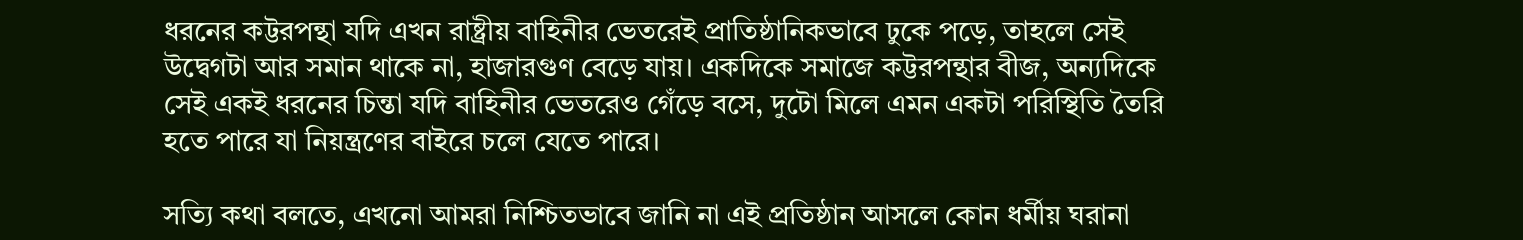ধরনের কট্টরপন্থা যদি এখন রাষ্ট্রীয় বাহিনীর ভেতরেই প্রাতিষ্ঠানিকভাবে ঢুকে পড়ে, তাহলে সেই উদ্বেগটা আর সমান থাকে না, হাজারগুণ বেড়ে যায়। একদিকে সমাজে কট্টরপন্থার বীজ, অন্যদিকে সেই একই ধরনের চিন্তা যদি বাহিনীর ভেতরেও গেঁড়ে বসে, দুটো মিলে এমন একটা পরিস্থিতি তৈরি হতে পারে যা নিয়ন্ত্রণের বাইরে চলে যেতে পারে।

সত্যি কথা বলতে, এখনো আমরা নিশ্চিতভাবে জানি না এই প্রতিষ্ঠান আসলে কোন ধর্মীয় ঘরানা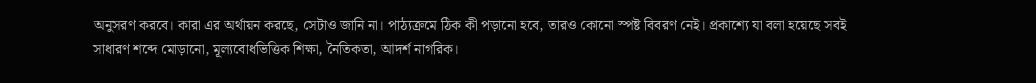অনুসরণ করবে। কারা এর অর্থায়ন করছে, সেটাও জানি না। পাঠ্যক্রমে ঠিক কী পড়ানো হবে, তারও কোনো স্পষ্ট বিবরণ নেই। প্রকাশ্যে যা বলা হয়েছে সবই সাধারণ শব্দে মোড়ানো, মূল্যবোধভিত্তিক শিক্ষা, নৈতিকতা, আদর্শ নাগরিক।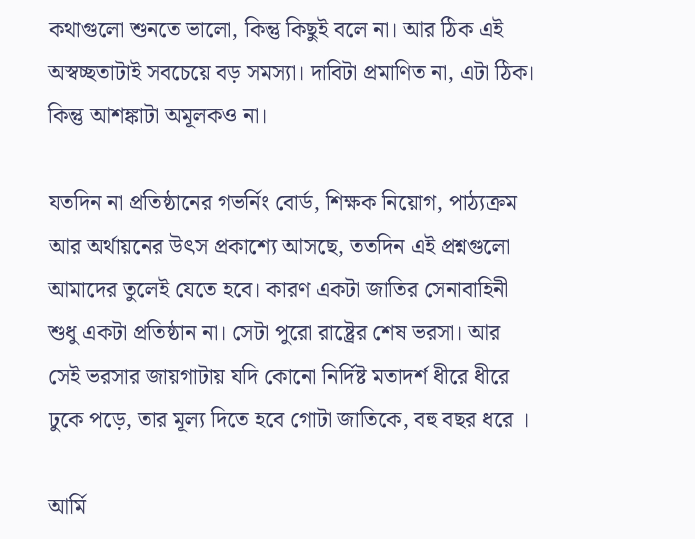কথাগুলো শুনতে ভালো, কিন্তু কিছুই বলে না। আর ঠিক এই অস্বচ্ছতাটাই সবচেয়ে বড় সমস্যা। দাবিটা প্রমাণিত না, এটা ঠিক। কিন্তু আশঙ্কাটা অমূলকও না।

যতদিন না প্রতিষ্ঠানের গভর্নিং বোর্ড, শিক্ষক নিয়োগ, পাঠ্যক্রম আর অর্থায়নের উৎস প্রকাশ্যে আসছে, ততদিন এই প্রশ্নগুলো আমাদের তুলেই যেতে হবে। কারণ একটা জাতির সেনাবাহিনী শুধু একটা প্রতিষ্ঠান না। সেটা পুরো রাষ্ট্রের শেষ ভরসা। আর সেই ভরসার জায়গাটায় যদি কোনো নির্দিষ্ট মতাদর্শ ধীরে ধীরে ঢুকে পড়ে, তার মূল্য দিতে হবে গোটা জাতিকে, বহু বছর ধরে ।

আর্মি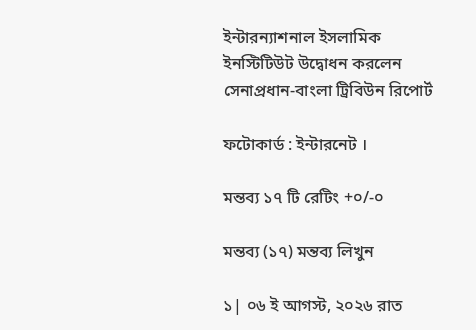ইন্টারন্যাশনাল ইসলামিক ইনস্টিটিউট উদ্বোধন করলেন সেনাপ্রধান-বাংলা ট্রিবিউন রিপোর্ট

ফটোকার্ড : ইন্টারনেট ।

মন্তব্য ১৭ টি রেটিং +০/-০

মন্তব্য (১৭) মন্তব্য লিখুন

১| ০৬ ই আগস্ট, ২০২৬ রাত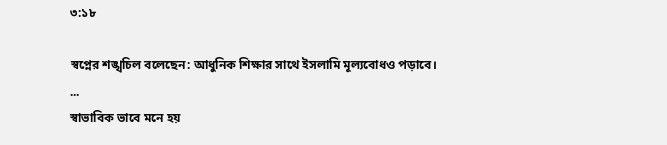৩:১৮

স্বপ্নের শঙ্খচিল বলেছেন: আধুনিক শিক্ষার সাথে ইসলামি মূল্যবোধও পড়াবে।
...
স্বাভাবিক ভাবে মনে হয়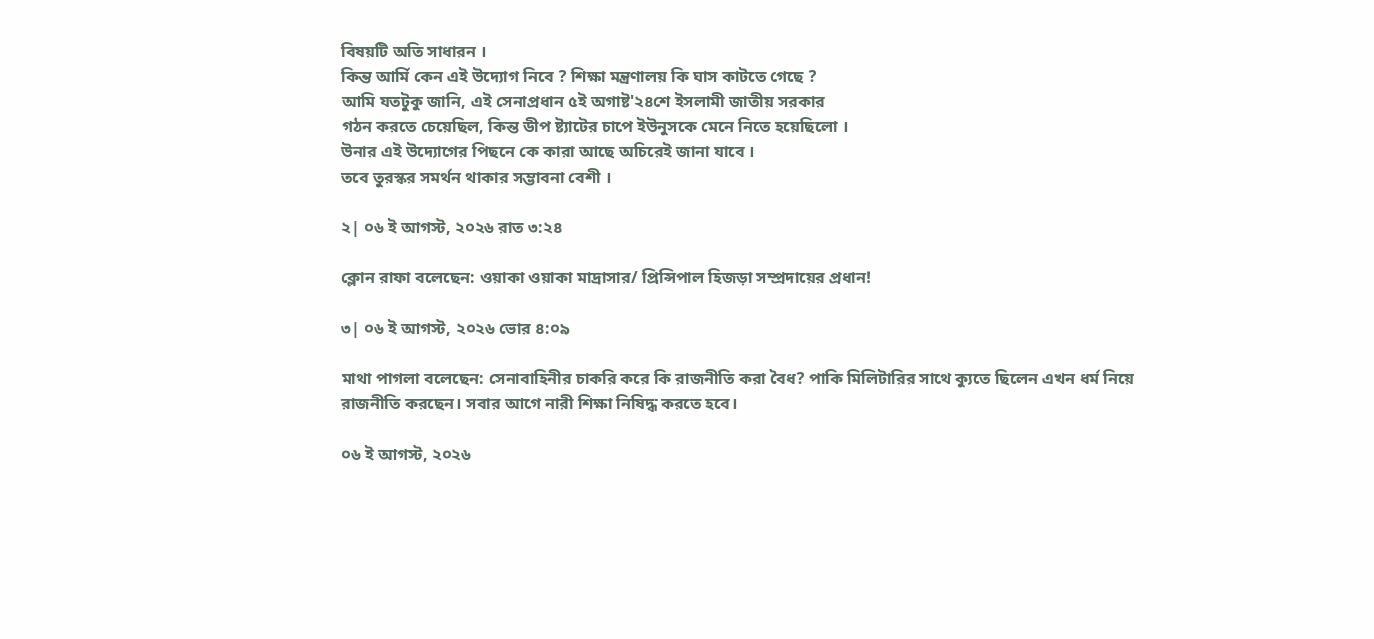বিষয়টি অতি সাধারন ।
কিন্ত আর্মি কেন এই উদ্যোগ নিবে ? শিক্ষা মন্ত্রণালয় কি ঘাস কাটতে গেছে ?
আমি যতটুকু জানি, এই সেনাপ্রধান ৫ই অগাষ্ট'২৪শে ইসলামী জাতীয় সরকার
গঠন করতে চেয়েছিল, কিন্ত ডীপ ষ্ট্যাটের চাপে ইউনুসকে মেনে নিতে হয়েছিলো ।
উনার এই উদ্যোগের পিছনে কে কারা আছে অচিরেই জানা যাবে ।
তবে তুরস্কর সমর্থন থাকার সম্ভাবনা বেশী ।

২| ০৬ ই আগস্ট, ২০২৬ রাত ৩:২৪

ক্লোন রাফা বলেছেন: ওয়াকা ওয়াকা মাদ্রাসার/ প্রিন্সিপাল হিজড়া সম্প্রদায়ের প্রধান!

৩| ০৬ ই আগস্ট, ২০২৬ ভোর ৪:০৯

মাথা পাগলা বলেছেন: সেনাবাহিনীর চাকরি করে কি রাজনীতি করা বৈধ? পাকি মিলিটারির সাথে ক্যুতে ছিলেন এখন ধর্ম নিয়ে রাজনীতি করছেন। সবার আগে নারী শিক্ষা নিষিদ্ধ করতে হবে।

০৬ ই আগস্ট, ২০২৬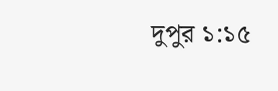দুপুর ১:১৫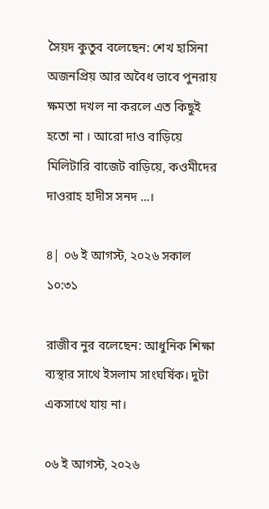সৈয়দ কুতুব বলেছেন: শেখ হাসিনা অজনপ্রিয় আর অবৈধ ভাবে পুনরায় ক্ষমতা দখল না করলে এত কিছুই হতো না । আরো দাও বাড়িয়ে মিলিটারি বাজেট বাড়িয়ে, কওমীদের দাওরাহ হাদীস সনদ ...।

৪| ০৬ ই আগস্ট, ২০২৬ সকাল ১০:৩১

রাজীব নুর বলেছেন: আধুনিক শিক্ষা ব্যস্থার সাথে ইসলাম সাংঘর্ষিক। দুটা একসাথে যায় না।

০৬ ই আগস্ট, ২০২৬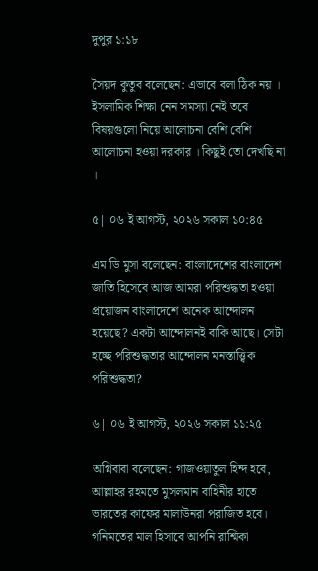দুপুর ১:১৮

সৈয়দ কুতুব বলেছেন: এভাবে বলা ঠিক নয় । ইসলামিক শিক্ষা নেন সমস্যা নেই তবে বিষয়গুলো নিয়ে আলোচনা বেশি বেশি আলোচনা হওয়া দরকার । কিছুই তো দেখছি না ।

৫| ০৬ ই আগস্ট, ২০২৬ সকাল ১০:৪৫

এম ডি মুসা বলেছেন: বাংলাদেশের বাংলাদেশ জাতি হিসেবে আজ আমরা পরিশুদ্ধতা হওয়া প্রয়োজন বাংলাদেশে অনেক আন্দোলন হয়েছে? একটা আন্দোলনই বাকি আছে। সেটা হচ্ছে পরিশুদ্ধতার আন্দোলন মনস্তাত্ত্বিক পরিশুদ্ধতা?

৬| ০৬ ই আগস্ট, ২০২৬ সকাল ১১:২৫

অগ্নিবাবা বলেছেন: গাজওয়াতুল হিন্দ হবে, আল্লাহর রহমতে মুসলমান বাহিনীর হাতে ভারতের কাফের মালাউনরা পরাজিত হবে। গনিমতের মাল হিসাবে আপনি রাশ্মিকা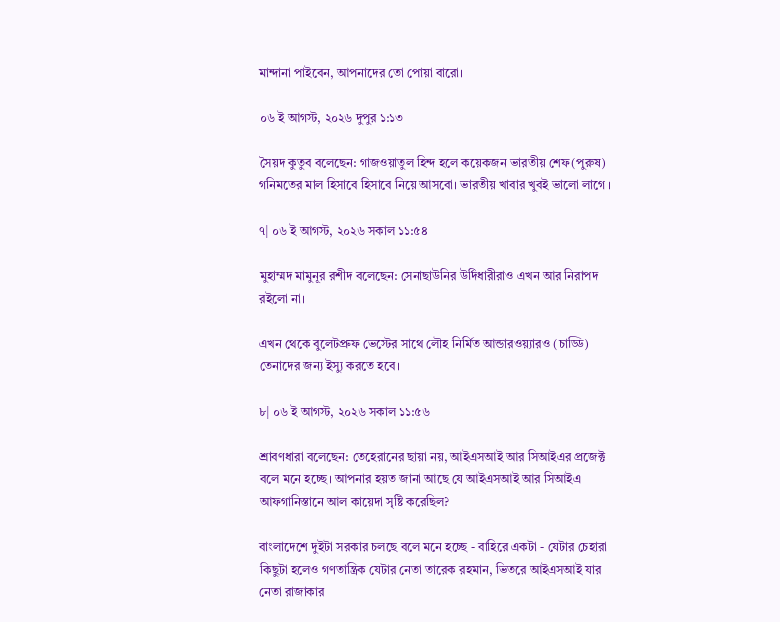মান্দানা পাইবেন, আপনাদের তো পোয়া বারো।

০৬ ই আগস্ট, ২০২৬ দুপুর ১:১৩

সৈয়দ কুতুব বলেছেন: গাজওয়াতুল হিন্দ হলে কয়েকজন ভারতীয় শেফ(পুরুষ) গনিমতের মাল হিসাবে হিসাবে নিয়ে আসবো। ভারতীয় খাবার খুবই ভালো লাগে ।

৭| ০৬ ই আগস্ট, ২০২৬ সকাল ১১:৫৪

মুহাম্মদ মামুনূর রশীদ বলেছেন: সেনাছাউনির উর্দিধারীরাও এখন আর নিরাপদ রইলো না।

এখন থেকে বুলেটপ্রুফ ভেস্টের সাথে লৌহ নির্মিত আন্ডারওয়্যারও (চাড্ডি) তেনাদের জন্য ইস্যু করতে হবে।

৮| ০৬ ই আগস্ট, ২০২৬ সকাল ১১:৫৬

শ্রাবণধারা বলেছেন: তেহেরানের ছায়া নয়, আইএসআই আর সিআইএর প্রজেক্ট বলে মনে হচ্ছে। আপনার হয়ত জানা আছে যে আইএসআই আর সিআইএ আফগানিস্তানে আল কায়েদা সৃষ্টি করেছিল?

বাংলাদেশে দুইটা সরকার চলছে বলে মনে হচ্ছে - বাহিরে একটা - যেটার চেহারা কিছুটা হলেও গণতান্ত্রিক যেটার নেতা তারেক রহমান, ভিতরে আইএসআই যার নেতা রাজাকার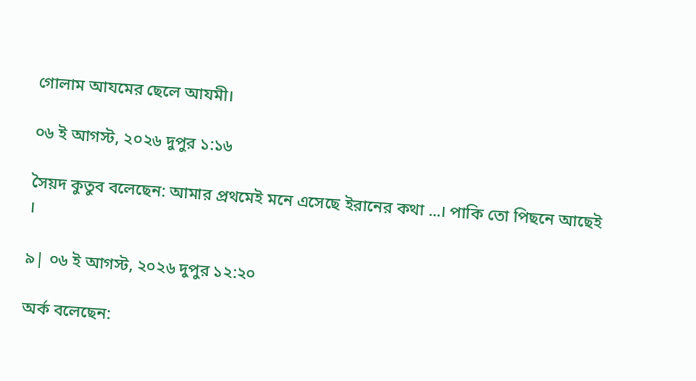গোলাম আযমের ছেলে আযমী।

০৬ ই আগস্ট, ২০২৬ দুপুর ১:১৬

সৈয়দ কুতুব বলেছেন: আমার প্রথমেই মনে এসেছে ইরানের কথা ...। পাকি তো পিছনে আছেই ।

৯| ০৬ ই আগস্ট, ২০২৬ দুপুর ১২:২০

অর্ক বলেছেন: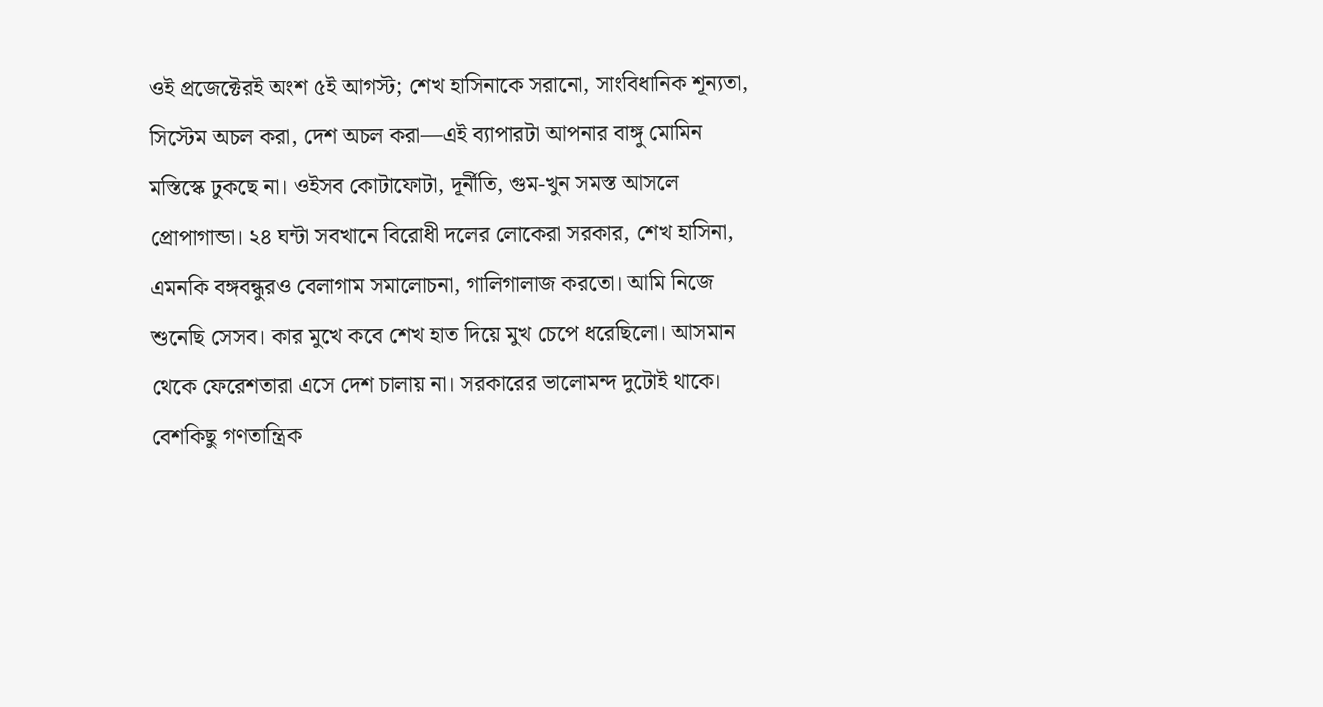ওই প্রজেক্টেরই অংশ ৫ই আগস্ট; শেখ হাসিনাকে সরানো, সাংবিধানিক শূন্যতা, সিস্টেম অচল করা, দেশ অচল করা—এই ব্যাপারটা আপনার বাঙ্গু মোমিন মস্তিস্কে ঢুকছে না। ওইসব কোটাফোটা, দূর্নীতি, গুম-খুন সমস্ত আসলে প্রোপাগান্ডা। ২৪ ঘন্টা সবখানে বিরোধী দলের লোকেরা সরকার, শেখ হাসিনা, এমনকি বঙ্গবন্ধুরও বেলাগাম সমালোচনা, গালিগালাজ করতো। আমি নিজে শুনেছি সেসব। কার মুখে কবে শেখ হাত দিয়ে মুখ চেপে ধরেছিলো। আসমান থেকে ফেরেশতারা এসে দেশ চালায় না। সরকারের ভালোমন্দ দুটোই থাকে। বেশকিছু গণতান্ত্রিক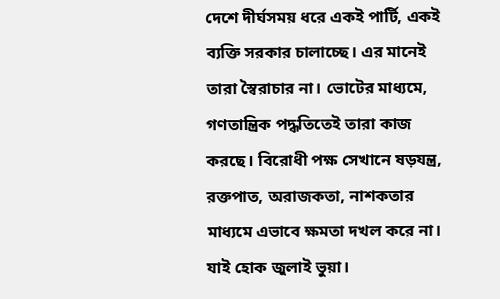দেশে দীর্ঘসময় ধরে একই পার্টি, একই ব্যক্তি সরকার চালাচ্ছে। এর মানেই তারা স্বৈরাচার না। ভোটের মাধ্যমে, গণতান্ত্রিক পদ্ধতিতেই তারা কাজ করছে। বিরোধী পক্ষ সেখানে ষড়যন্ত্র, রক্তপাত, অরাজকতা, নাশকতার মাধ্যমে এভাবে ক্ষমতা দখল করে না। যাই হোক জুলাই ভুয়া।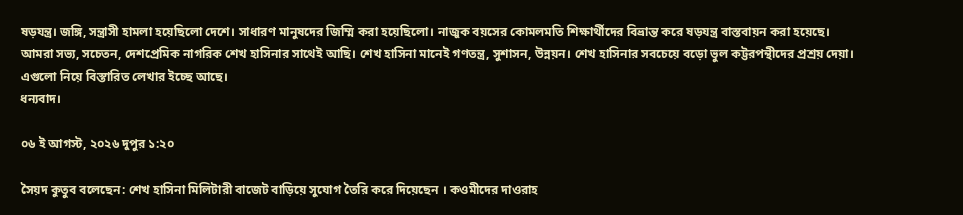ষড়যন্ত্র। জঙ্গি, সন্ত্রাসী হামলা হয়েছিলো দেশে। সাধারণ মানুষদের জিম্মি করা হয়েছিলো। নাজুক বয়সের কোমলমতি শিক্ষার্থীদের বিভ্রান্ত করে ষড়যন্ত্র বাস্তবায়ন করা হয়েছে। আমরা সভ্য, সচেতন, দেশপ্রেমিক নাগরিক শেখ হাসিনার সাথেই আছি। শেখ হাসিনা মানেই গণতন্ত্র, সুশাসন, উন্নয়ন। শেখ হাসিনার সবচেয়ে বড়ো ভুল কট্টরপন্থীদের প্রশ্রয় দেয়া। এগুলো নিয়ে বিস্তারিত লেখার ইচ্ছে আছে।
ধন্যবাদ।

০৬ ই আগস্ট, ২০২৬ দুপুর ১:২০

সৈয়দ কুতুব বলেছেন: শেখ হাসিনা মিলিটারী বাজেট বাড়িয়ে সুযোগ তৈরি করে দিয়েছেন । কওমীদের দাওরাহ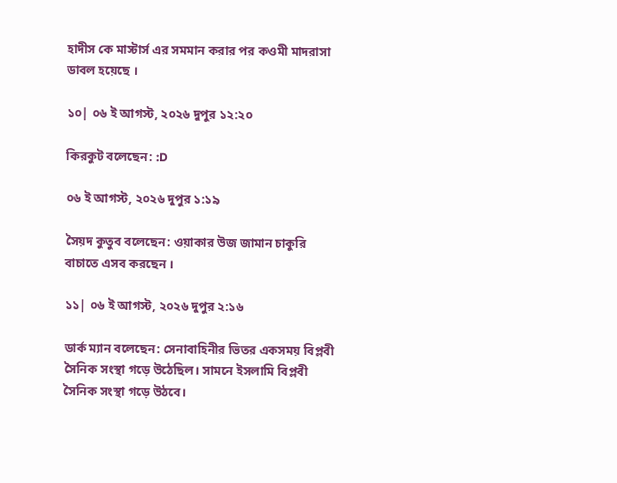হাদীস কে মাস্টার্স এর সমমান করার পর কওমী মাদরাসা ডাবল হয়েছে ।

১০| ০৬ ই আগস্ট, ২০২৬ দুপুর ১২:২০

কিরকুট বলেছেন: :D

০৬ ই আগস্ট, ২০২৬ দুপুর ১:১৯

সৈয়দ কুতুব বলেছেন: ওয়াকার উজ জামান চাকুরি বাচাতে এসব করছেন ।

১১| ০৬ ই আগস্ট, ২০২৬ দুপুর ২:১৬

ডার্ক ম্যান বলেছেন: সেনাবাহিনীর ভিতর একসময় বিপ্লবী সৈনিক সংস্থা গড়ে উঠেছিল। সামনে ইসলামি বিপ্লবী সৈনিক সংস্থা গড়ে উঠবে।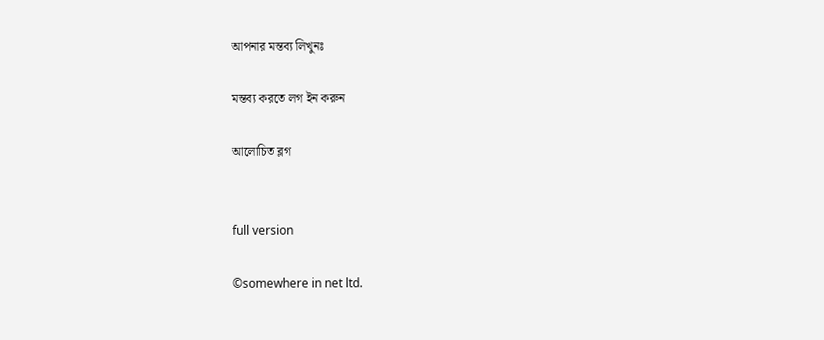আপনার মন্তব্য লিখুনঃ

মন্তব্য করতে লগ ইন করুন

আলোচিত ব্লগ


full version

©somewhere in net ltd.